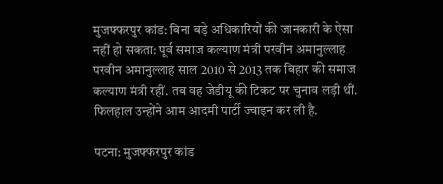मुजफ्फरपुर कांड: बिना बड़े अधिकारियों की जानकारी के ऐसा नहीं हो सकता: पूर्व समाज कल्याण मंत्री परवीन अमानुल्लाह
परवीन अमानुल्लाह साल 2010 से 2013 तक बिहार की समाज कल्याण मंत्री रहीं. तब वह जेडीयू की टिकट पर चुनाव लड़ी थीं. फिलहाल उन्होंने आम आदमी पार्टी ज्वाइन कर ली है.

पटना: मुजफ्फरपुर कांड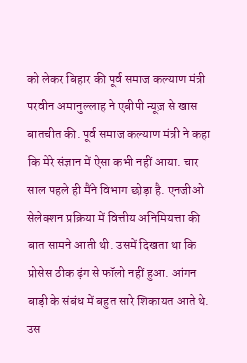को लेकर बिहार की पूर्व समाज कल्याण मंत्री परवीन अमानुल्लाह ने एबीपी न्यूज़ से खास बातचीत की. पूर्व समाज कल्याण मंत्री ने कहा कि मेरे संज्ञान में ऐसा कभी नहीं आया. चार साल पहले ही मैंने विभाग छोड़ा है. एनजीओ सेलेक्शन प्रक्रिया में वित्तीय अनिमियत्ता की बात सामने आती थी. उसमें दिखता था कि प्रोसेस ठीक ढ़ंग से फॉलो नहीं हुआ. आंगन बाड़ी के संबंध में बहुत सारे शिकायत आते थे. उस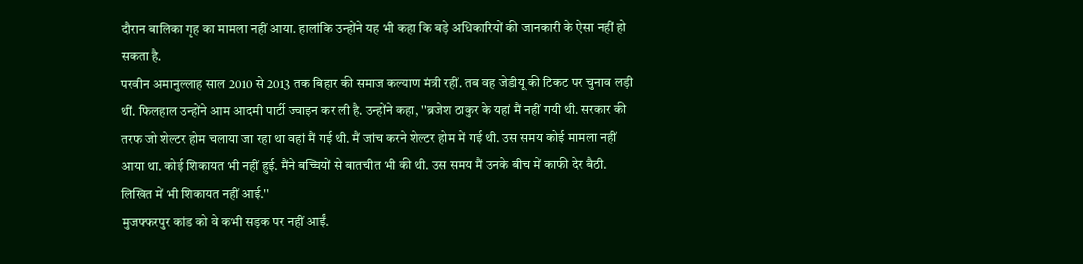दौरान बालिका गृह का मामला नहीं आया. हालांकि उन्होंने यह भी कहा कि बड़े अधिकारियों की जानकारी के ऐसा नहीं हो सकता है.
परवीन अमानुल्लाह साल 2010 से 2013 तक बिहार की समाज कल्याण मंत्री रहीं. तब वह जेडीयू की टिकट पर चुनाव लड़ी थीं. फिलहाल उन्होंने आम आदमी पार्टी ज्वाइन कर ली है. उन्होंने कहा, ''ब्रजेश ठाकुर के यहां मैं नहीं गयी थी. सरकार की तरफ जो शेल्टर होम चलाया जा रहा था वहां मैं गई थी. मैं जांच करने शेल्टर होम में गई थी. उस समय कोई मामला नहीं आया था. कोई शिकायत भी नहीं हुई. मैंने बच्चियों से बातचीत भी की थी. उस समय मैं उनके बीच में काफी देर बैठी. लिखित में भी शिकायत नहीं आई.''
मुजफ्फरपुर कांड को वे कभी सड़क पर नहीं आईं.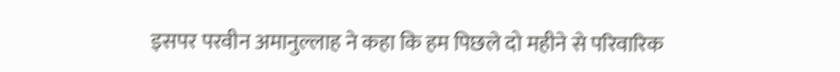इसपर परवीन अमानुल्लाह ने कहा कि हम पिछले दो महीने से परिवारिक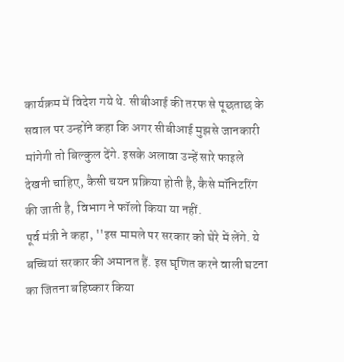कार्यक्रम में विदेश गये थे. सीबीआई की तरफ से पूछताछ के सवाल पर उन्होंने कहा कि अगर सीबीआई मुझसे जानकारी मांगेगी तो बिल्कुल देंगे. इसके अलावा उन्हें सारे फाइले देखनी चाहिए, कैसी चयन प्रक्रिया होती है, कैसे मॉनिटरिंग की जाती है, विभाग ने फॉलो किया या नहीं.
पूर्व मंत्री ने कहा, ''इस मामले पर सरकार को घेरे में लेंगे. ये बच्चियां सरकार की अमानत हैं. इस घृणित करने वाली घटना का जितना बहिष्कार किया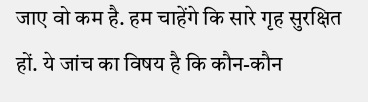जाए वो कम है. हम चाहेंगे कि सारे गृह सुरक्षित हों. ये जांच का विषय है कि कौन-कौन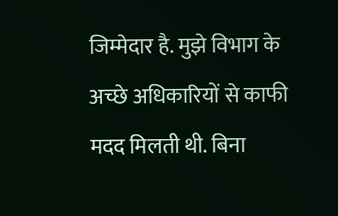जिम्मेदार है. मुझे विभाग के अच्छे अधिकारियों से काफी मदद मिलती थी. बिना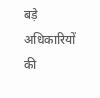बड़े अधिकारियों की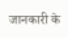जानकारी के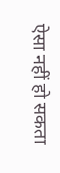ऐसा नहीं हो सकता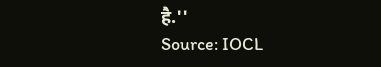है.''
Source: IOCL